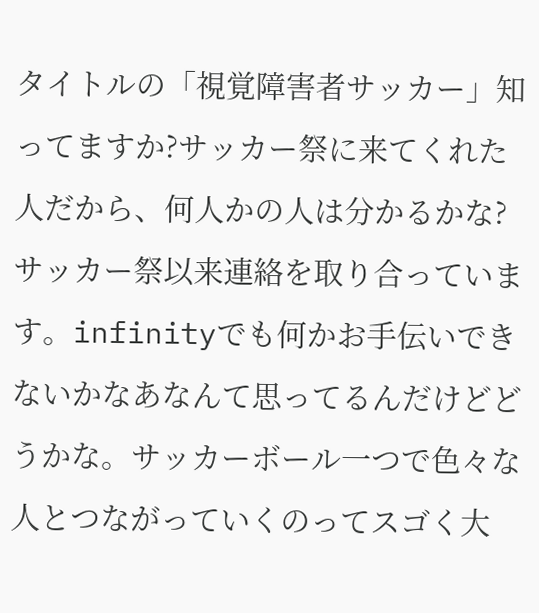タイトルの「視覚障害者サッカー」知ってますか?サッカー祭に来てくれた人だから、何人かの人は分かるかな?サッカー祭以来連絡を取り合っています。infinityでも何かお手伝いできないかなあなんて思ってるんだけどどうかな。サッカーボール一つで色々な人とつながっていくのってスゴく大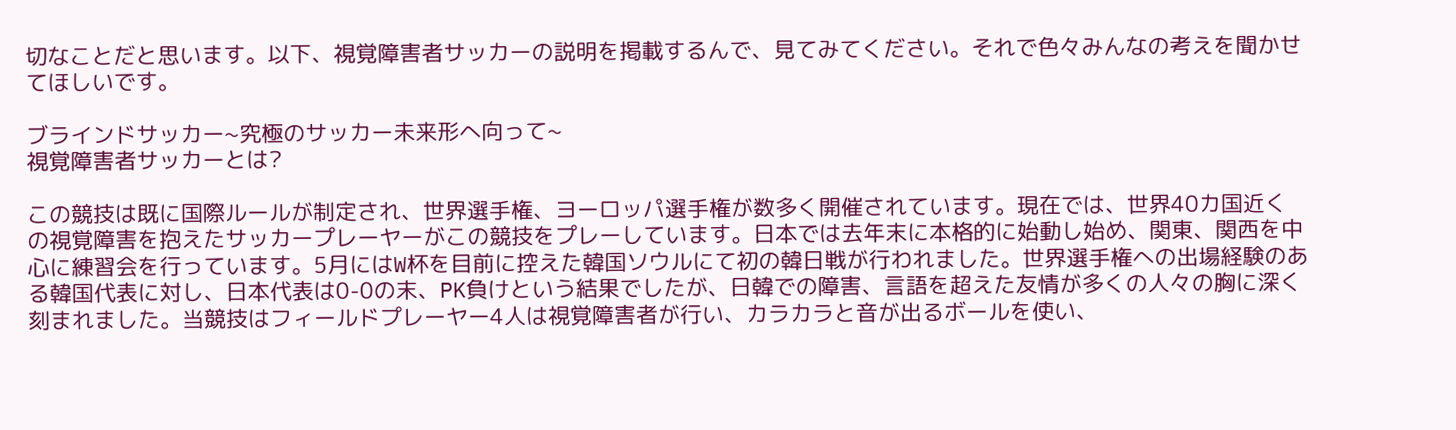切なことだと思います。以下、視覚障害者サッカーの説明を掲載するんで、見てみてください。それで色々みんなの考えを聞かせてほしいです。

ブラインドサッカー~究極のサッカー未来形へ向って~
視覚障害者サッカーとは?

この競技は既に国際ルールが制定され、世界選手権、ヨーロッパ選手権が数多く開催されています。現在では、世界40カ国近くの視覚障害を抱えたサッカープレーヤーがこの競技をプレーしています。日本では去年末に本格的に始動し始め、関東、関西を中心に練習会を行っています。5月にはW杯を目前に控えた韓国ソウルにて初の韓日戦が行われました。世界選手権への出場経験のある韓国代表に対し、日本代表は0-0の末、PK負けという結果でしたが、日韓での障害、言語を超えた友情が多くの人々の胸に深く刻まれました。当競技はフィールドプレーヤー4人は視覚障害者が行い、カラカラと音が出るボールを使い、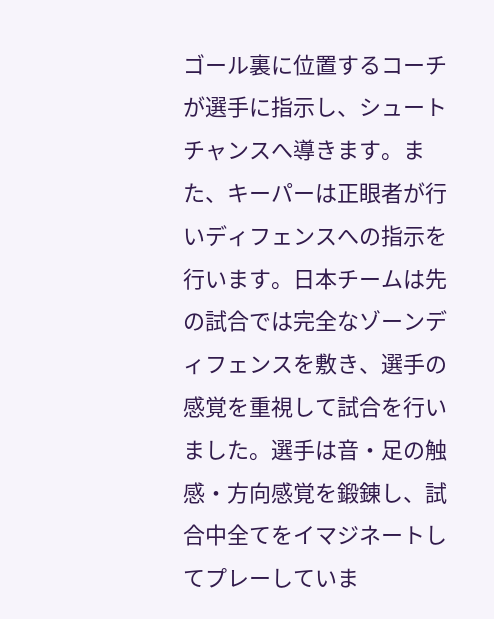ゴール裏に位置するコーチが選手に指示し、シュートチャンスへ導きます。また、キーパーは正眼者が行いディフェンスへの指示を行います。日本チームは先の試合では完全なゾーンディフェンスを敷き、選手の感覚を重視して試合を行いました。選手は音・足の触感・方向感覚を鍛錬し、試合中全てをイマジネートしてプレーしていま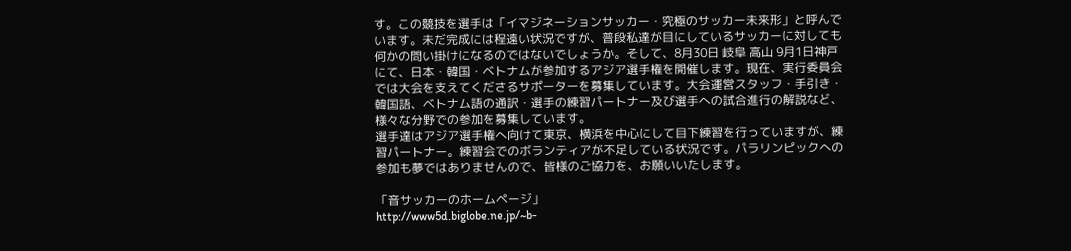す。この競技を選手は「イマジネーションサッカー・究極のサッカー未来形」と呼んでいます。未だ完成には程遠い状況ですが、普段私達が目にしているサッカーに対しても何かの問い掛けになるのではないでしょうか。そして、8月30日 岐阜 高山 9月1日神戸にて、日本・韓国・ベトナムが参加するアジア選手権を開催します。現在、実行委員会では大会を支えてくださるサポーターを募集しています。大会運営スタッフ・手引き・韓国語、ベトナム語の通訳・選手の練習パートナー及び選手への試合進行の解説など、様々な分野での参加を募集しています。
選手達はアジア選手権へ向けて東京、横浜を中心にして目下練習を行っていますが、練習パートナー。練習会でのボランティアが不足している状況です。パラリンピックへの参加も夢ではありませんので、皆様のご協力を、お願いいたします。

「音サッカーのホームページ」
http://www5d.biglobe.ne.jp/~b-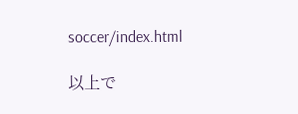soccer/index.html

以上で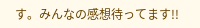す。みんなの感想待ってます!!